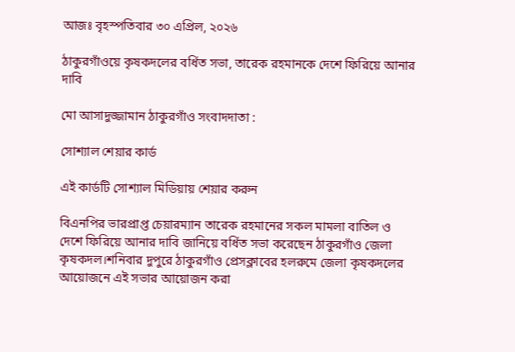আজঃ বৃহস্পতিবার ৩০ এপ্রিল, ২০২৬

ঠাকুরগাঁওয়ে কৃষকদলের বর্ধিত সভা, তারেক রহমানকে দেশে ফিরিয়ে আনার দাবি

মো আসাদুজ্জামান ঠাকুরগাঁও সংবাদদাতা :

সোশ্যাল শেয়ার কার্ড

এই কার্ডটি সোশ্যাল মিডিয়ায় শেয়ার করুন

বিএনপির ভারপ্রাপ্ত চেয়ারম্যান তারেক রহমানের সকল মামলা বাতিল ও দেশে ফিরিয়ে আনার দাবি জানিয়ে বর্ধিত সভা করেছেন ঠাকুরগাঁও জেলা কৃষকদল।শনিবার দুপুরে ঠাকুরগাঁও প্রেসক্লাবের হলরুমে জেলা কৃষকদলের আয়োজনে এই সভার আয়োজন করা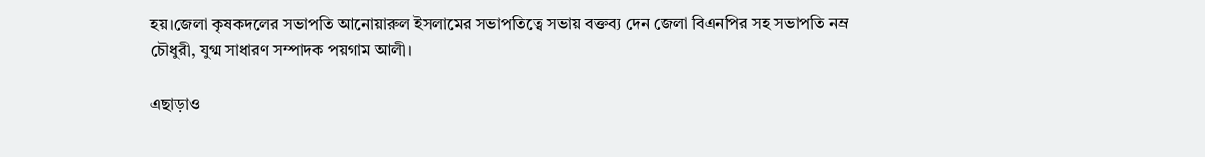হয়।জেলা কৃষকদলের সভাপতি আনোয়ারুল ইসলামের সভাপতিত্বে সভায় বক্তব্য দেন জেলা বিএনপির সহ সভাপতি নম্র চৌধুরী, যুগ্ম সাধারণ সম্পাদক পয়গাম আলী।

এছাড়াও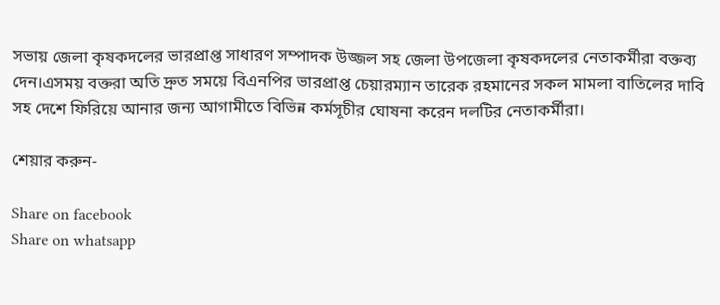সভায় জেলা কৃষকদলের ভারপ্রাপ্ত সাধারণ সম্পাদক উজ্জল সহ জেলা উপজেলা কৃষকদলের নেতাকর্মীরা বক্তব্য দেন।এসময় বক্তরা অতি দ্রুত সময়ে বিএনপির ভারপ্রাপ্ত চেয়ারম্যান তারেক রহমানের সকল মামলা বাতিলের দাবি সহ দেশে ফিরিয়ে আনার জন্য আগামীতে বিভিন্ন কর্মসূচীর ঘোষনা করেন দলটির নেতাকর্মীরা।

শেয়ার করুন-

Share on facebook
Share on whatsapp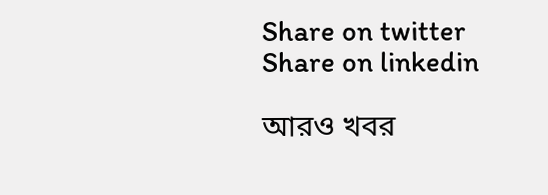Share on twitter
Share on linkedin

আরও খবর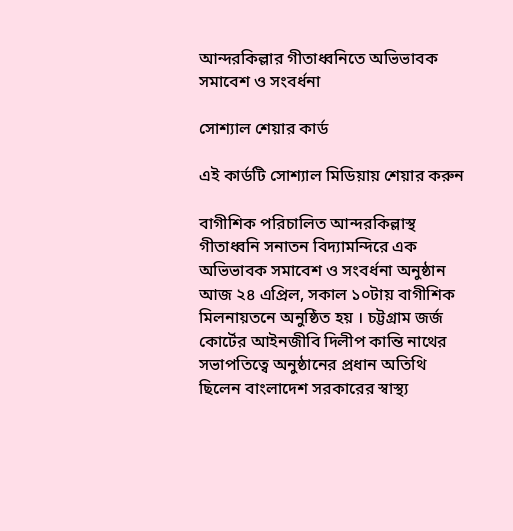আন্দরকিল্লার গীতাধ্বনিতে অভিভাবক সমাবেশ ও সংবর্ধনা

সোশ্যাল শেয়ার কার্ড

এই কার্ডটি সোশ্যাল মিডিয়ায় শেয়ার করুন

বাগীশিক পরিচালিত আন্দরকিল্লাস্থ গীতাধ্বনি সনাতন বিদ্যামন্দিরে এক অভিভাবক সমাবেশ ও সংবর্ধনা অনুষ্ঠান আজ ২৪ এপ্রিল, সকাল ১০টায় বাগীশিক মিলনায়তনে অনুষ্ঠিত হয় । চট্টগ্রাম জর্জ কোর্টের আইনজীবি দিলীপ কান্তি নাথের সভাপতিত্বে অনুষ্ঠানের প্রধান অতিথি ছিলেন বাংলাদেশ সরকারের স্বাস্থ্য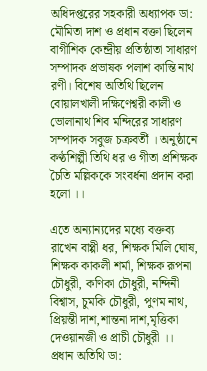অধিদপ্তরের সহকারী অধ্যাপক ডা: মৌমিতা দাশ ও প্রধান বক্তা ছিলেন বাগীশিক কেন্দ্রীয় প্রতিষ্ঠাতা সাধারণ সম্পাদক প্রভাষক পলাশ কান্তি নাথ রণী। বিশেষ অতিথি ছিলেন বোয়ালখালী দক্ষিণেশ্বরী কালী ও ভোলানাথ শিব মন্দিরের সাধারণ সম্পাদক সবুজ চক্রবর্তী । অনুষ্ঠানে কণ্ঠশিল্পী তিথি ধর ও গীতা প্রশিক্ষক চৈতি মল্লিককে সংবর্ধনা প্রদান করা হলো ।।

এতে অন্যান্যদের মধ্যে বক্তব্য রাখেন বাপ্পী ধর, শিক্ষক মিলি ঘোষ, শিক্ষক কাকলী শর্মা, শিক্ষক রূপনা চৌধুরী, কণিকা চৌধুরী, নন্দিনী বিশ্বাস, চুমকি চৌধুরী, পুণম নাথ, প্রিয়ন্তী দাশ,শান্তনা দাশ,মৃত্তিকা দেওয়ানজী ও প্রাচী চৌধুরী ।। প্রধান অতিথি ডা: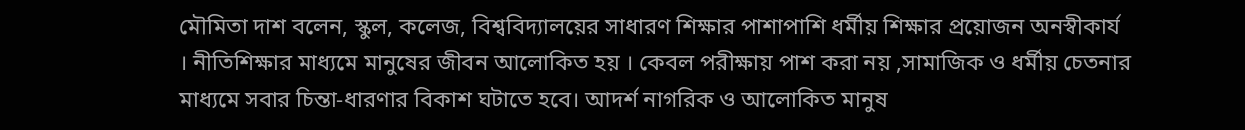মৌমিতা দাশ বলেন, স্কুল, কলেজ, বিশ্ববিদ্যালয়ের সাধারণ শিক্ষার পাশাপাশি ধর্মীয় শিক্ষার প্রয়োজন অনস্বীকার্য । নীতিশিক্ষার মাধ্যমে মানুষের জীবন আলোকিত হয় । কেবল পরীক্ষায় পাশ করা নয় ,সামাজিক ও ধর্মীয় চেতনার মাধ্যমে সবার চিন্তা-ধারণার বিকাশ ঘটাতে হবে। আদর্শ নাগরিক ও আলোকিত মানুষ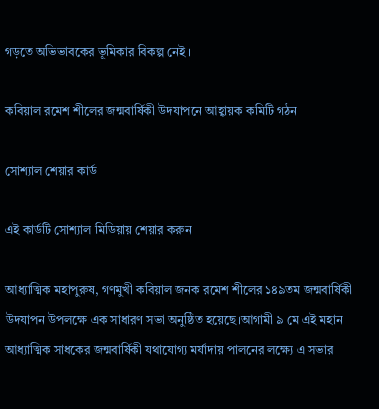গড়তে অভিভাবকের ভূমিকার বিকল্প নেই ।

কবিয়াল রমেশ শীলের জন্মবার্ষিকী উদযাপনে আহ্বায়ক কমিটি গঠন

সোশ্যাল শেয়ার কার্ড

এই কার্ডটি সোশ্যাল মিডিয়ায় শেয়ার করুন

আধ্যাত্মিক মহাপুরুষ, গণমুখী কবিয়াল জনক রমেশ শীলের ১৪৯তম জন্মবার্ষিকী উদযাপন উপলক্ষে এক সাধারণ সভা অনুষ্ঠিত হয়েছে।আগামী ৯ মে এই মহান আধ্যাত্মিক সাধকের জন্মবার্ষিকী যথাযোগ্য মর্যাদায় পালনের লক্ষ্যে এ সভার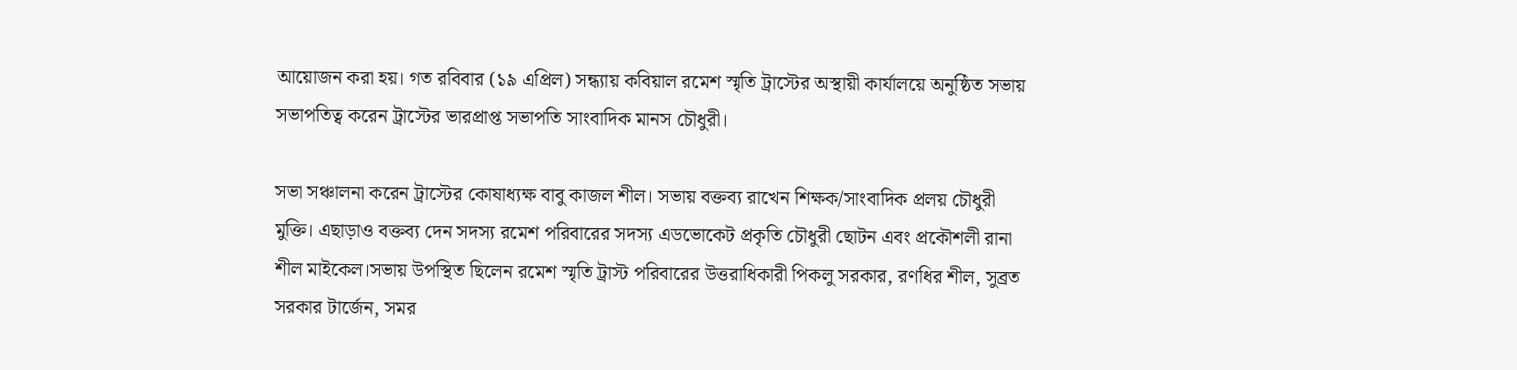আয়োজন করা হয়। গত রবিবার (১৯ এপ্রিল) সন্ধ্যায় কবিয়াল রমেশ স্মৃতি ট্রাস্টের অস্থায়ী কার্যালয়ে অনুষ্ঠিত সভায় সভাপতিত্ব করেন ট্রাস্টের ভারপ্রাপ্ত সভাপতি সাংবাদিক মানস চৌধুরী।

সভা সঞ্চালনা করেন ট্রাস্টের কোষাধ্যক্ষ বাবু কাজল শীল। সভায় বক্তব্য রাখেন শিক্ষক/সাংবাদিক প্রলয় চৌধুরী মুক্তি। এছাড়াও বক্তব্য দেন সদস্য রমেশ পরিবারের সদস্য এডভোকেট প্রকৃতি চৌধুরী ছোটন এবং প্রকৌশলী রানা শীল মাইকেল।সভায় উপস্থিত ছিলেন রমেশ স্মৃতি ট্রাস্ট পরিবারের উত্তরাধিকারী পিকলু সরকার, রণধির শীল, সুব্রত সরকার টার্জেন, সমর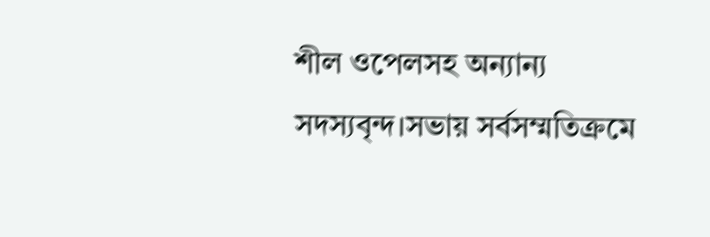শীল ওপেলসহ অন্যান্য সদস্যবৃন্দ।সভায় সর্বসম্মতিক্রমে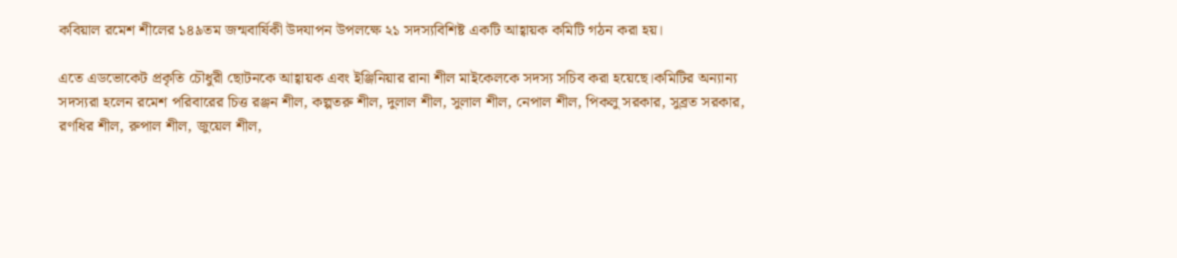কবিয়াল রমেশ শীলের ১৪৯তম জন্মবার্ষিকী উদযাপন উপলক্ষে ২১ সদস্যবিশিষ্ট একটি আহ্বায়ক কমিটি গঠন করা হয়।

এতে এডভোকেট প্রকৃতি চৌধুরী ছোটনকে আহ্বায়ক এবং ইঞ্জিনিয়ার রানা শীল মাইকেলকে সদস্য সচিব করা হয়েছে।কমিটির অন্যান্য সদস্যরা হলেন রমেশ পরিবারের চিত্ত রঞ্জন শীল, কল্পতরু শীল, দুলাল শীল, সুলাল শীল, নেপাল শীল, পিকলু সরকার, সুব্রত সরকার, রণধির শীল, রুপাল শীল, জুয়েল শীল,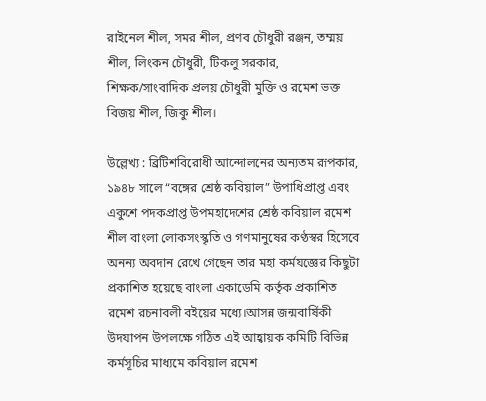রাইনেল শীল, সমর শীল, প্রণব চৌধুরী রঞ্জন, তম্ময় শীল, লিংকন চৌধুরী, টিকলু সরকার, শিক্ষক/সাংবাদিক প্রলয় চৌধুরী মুক্তি ও রমেশ ভক্ত বিজয় শীল, জিকু শীল।

উল্লেখ্য : ব্রিটিশবিরোধী আন্দোলনের অন্যতম রূপকার, ১৯৪৮ সালে “বঙ্গের শ্রেষ্ঠ কবিয়াল” উপাধিপ্রাপ্ত এবং একুশে পদকপ্রাপ্ত উপমহাদেশের শ্রেষ্ঠ কবিয়াল রমেশ শীল বাংলা লোকসংস্কৃতি ও গণমানুষের কণ্ঠস্বর হিসেবে অনন্য অবদান রেখে গেছেন তার মহা কর্মযজ্ঞের কিছুটা প্রকাশিত হয়েছে বাংলা একাডেমি কর্তৃক প্রকাশিত রমেশ রচনাবলী বইয়ের মধ্যে।আসন্ন জন্মবার্ষিকী উদযাপন উপলক্ষে গঠিত এই আহ্বায়ক কমিটি বিভিন্ন কর্মসূচির মাধ্যমে কবিয়াল রমেশ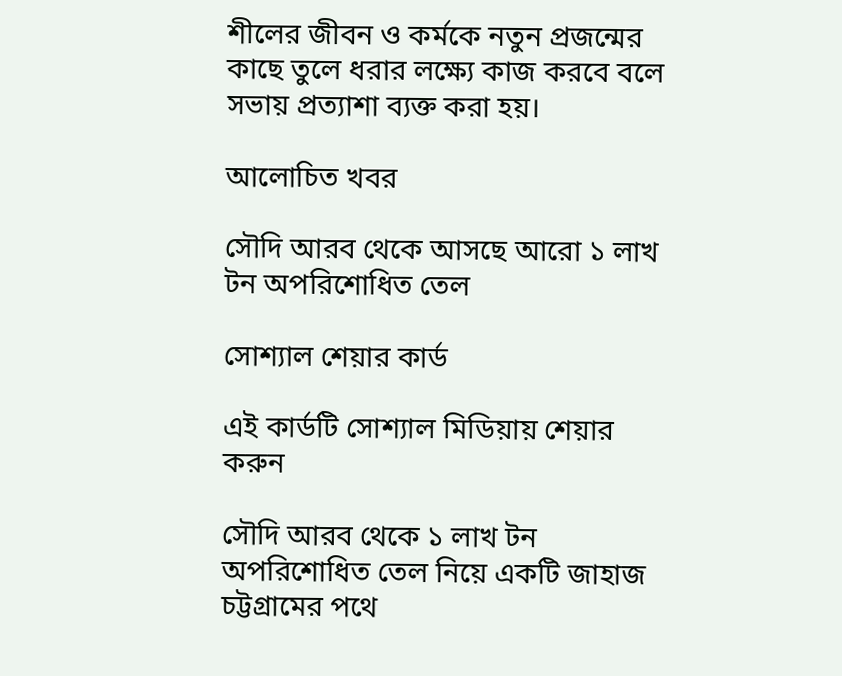শীলের জীবন ও কর্মকে নতুন প্রজন্মের কাছে তুলে ধরার লক্ষ্যে কাজ করবে বলে সভায় প্রত্যাশা ব্যক্ত করা হয়।

আলোচিত খবর

সৌদি আরব থেকে আসছে আরো ১ লাখ টন অপরিশোধিত তেল

সোশ্যাল শেয়ার কার্ড

এই কার্ডটি সোশ্যাল মিডিয়ায় শেয়ার করুন

সৌদি আরব থেকে ১ লাখ টন অপরিশোধিত তেল নিয়ে একটি জাহাজ চট্টগ্রামের পথে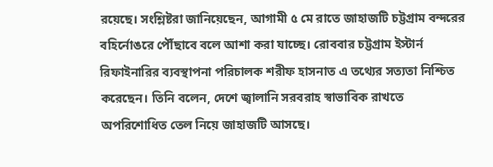রয়েছে। সংশ্লিষ্টরা জানিয়েছেন, আগামী ৫ মে রাতে জাহাজটি চট্টগ্রাম বন্দরের বহির্নোঙরে পৌঁছাবে বলে আশা করা যাচ্ছে। রোববার চট্টগ্রাম ইস্টার্ন রিফাইনারির ব্যবস্থাপনা পরিচালক শরীফ হাসনাত এ তথ্যের সত্যতা নিশ্চিত করেছেন। তিনি বলেন, দেশে জ্বালানি সরবরাহ স্বাভাবিক রাখতে অপরিশোধিত তেল নিয়ে জাহাজটি আসছে।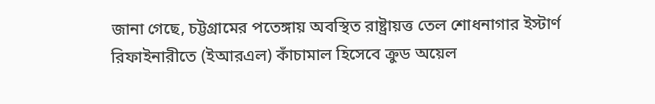জানা গেছে, চট্টগ্রামের পতেঙ্গায় অবস্থিত রাষ্ট্রায়ত্ত তেল শোধনাগার ইস্টার্ণ রিফাইনারীতে (ইআরএল) কাঁচামাল হিসেবে ক্রুড অয়েল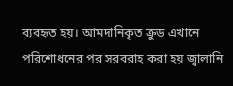ব্যবহৃত হয়। আমদানিকৃত ক্রুড এখানে পরিশোধনের পর সরবরাহ করা হয় জ্বালানি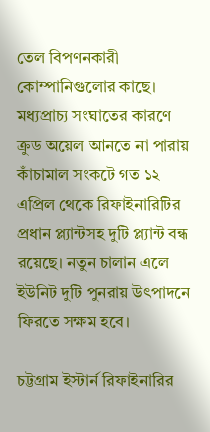তেল বিপণনকারী কোম্পানিগুলোর কাছে। মধ্যপ্রাচ্য সংঘাতের কারণে ক্রুড অয়েল আনতে না পারায় কাঁচামাল সংকটে গত ১২ এপ্রিল থেকে রিফাইনারিটির প্রধান প্ল্যান্টসহ দুটি প্ল্যান্ট বন্ধ রয়েছে। নতুন চালান এলে ইউনিট দুটি পুনরায় উৎপাদনে ফিরতে সক্ষম হবে।

চট্টগ্রাম ইস্টার্ন রিফাইনারির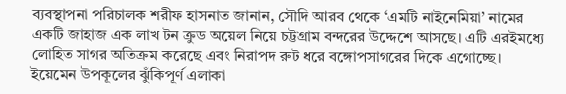ব্যবস্থাপনা পরিচালক শরীফ হাসনাত জানান, সৌদি আরব থেকে ‘এমটি নাইনেমিয়া’ নামের একটি জাহাজ এক লাখ টন ক্রুড অয়েল নিয়ে চট্টগ্রাম বন্দরের উদ্দেশে আসছে। এটি এরইমধ্যে লোহিত সাগর অতিক্রম করেছে এবং নিরাপদ রুট ধরে বঙ্গোপসাগরের দিকে এগোচ্ছে। ইয়েমেন উপকূলের ঝুঁকিপূর্ণ এলাকা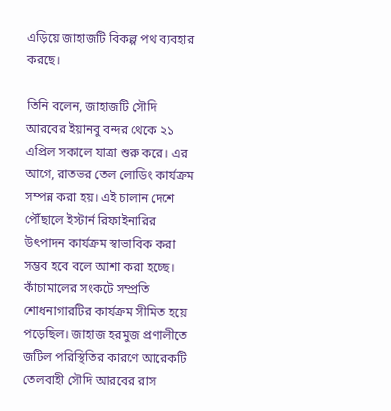এড়িয়ে জাহাজটি বিকল্প পথ ব্যবহার করছে।

তিনি বলেন, জাহাজটি সৌদি আরবের ইয়ানবু বন্দর থেকে ২১ এপ্রিল সকালে যাত্রা শুরু করে। এর আগে, রাতভর তেল লোডিং কার্যক্রম সম্পন্ন করা হয়। এই চালান দেশে পৌঁছালে ইস্টার্ন রিফাইনারির উৎপাদন কার্যক্রম স্বাভাবিক করা সম্ভব হবে বলে আশা করা হচ্ছে। কাঁচামালের সংকটে সম্প্রতি শোধনাগারটির কার্যক্রম সীমিত হয়ে পড়েছিল। জাহাজ হরমুজ প্রণালীতে জটিল পরিস্থিতির কারণে আরেকটি তেলবাহী সৌদি আরবের রাস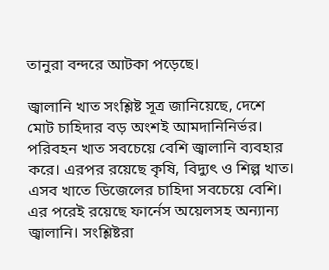তানুরা বন্দরে আটকা পড়েছে।

জ্বালানি খাত সংশ্লিষ্ট সূত্র জানিয়েছে, দেশে মোট চাহিদার বড় অংশই আমদানিনির্ভর। পরিবহন খাত সবচেয়ে বেশি জ্বালানি ব্যবহার করে। এরপর রয়েছে কৃষি, বিদ্যুৎ ও শিল্প খাত। এসব খাতে ডিজেলের চাহিদা সবচেয়ে বেশি। এর পরেই রয়েছে ফার্নেস অয়েলসহ অন্যান্য জ্বালানি। সংশ্লিষ্টরা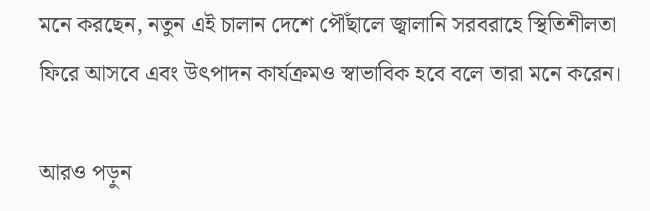মনে করছেন, নতুন এই চালান দেশে পৌঁছালে জ্বালানি সরবরাহে স্থিতিশীলতা ফিরে আসবে এবং উৎপাদন কার্যক্রমও স্বাভাবিক হবে বলে তারা মনে করেন।

আরও পড়ুন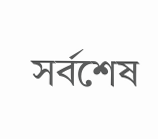সর্বশেষ